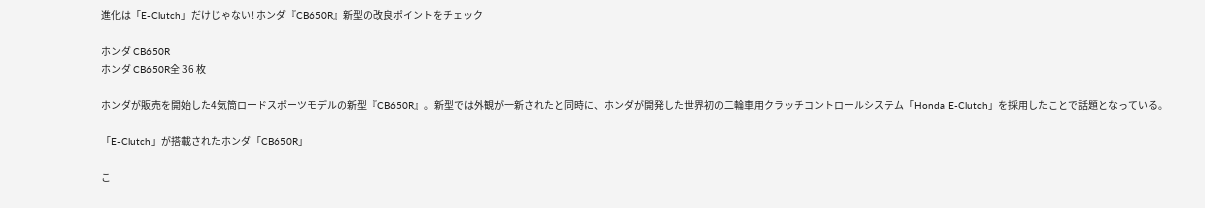進化は「E-Clutch」だけじゃない! ホンダ『CB650R』新型の改良ポイントをチェック

ホンダ CB650R
ホンダ CB650R全 36 枚

ホンダが販売を開始した4気筒ロードスポーツモデルの新型『CB650R』。新型では外観が一新されたと同時に、ホンダが開発した世界初の二輪車用クラッチコントロールシステム「Honda E-Clutch」を採用したことで話題となっている。

「E-Clutch」が搭載されたホンダ「CB650R」

こ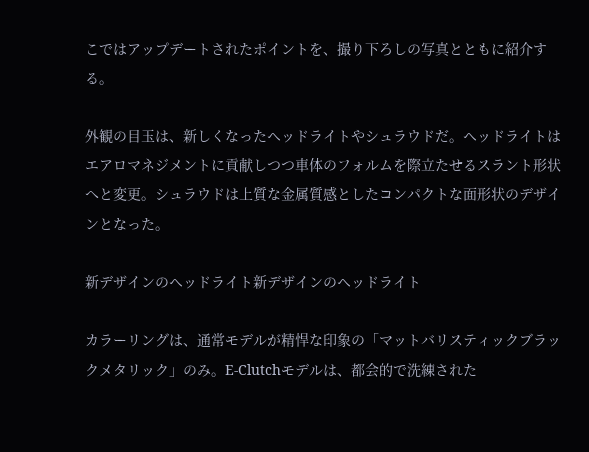こではアップデートされたポイントを、撮り下ろしの写真とともに紹介する。

外観の目玉は、新しくなったヘッドライトやシュラウドだ。ヘッドライトはエアロマネジメントに貢献しつつ車体のフォルムを際立たせるスラント形状へと変更。シュラウドは上質な金属質感としたコンパクトな面形状のデザインとなった。

新デザインのヘッドライト新デザインのヘッドライト

カラーリングは、通常モデルが精悍な印象の「マットバリスティックブラックメタリック」のみ。E-Clutchモデルは、都会的で洗練された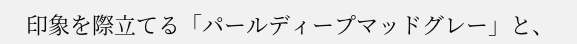印象を際立てる「パールディープマッドグレー」と、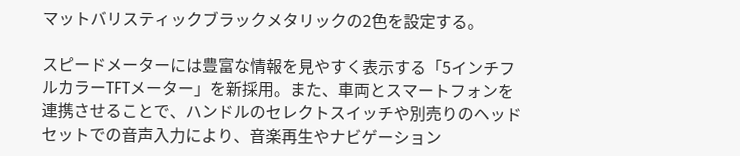マットバリスティックブラックメタリックの2色を設定する。

スピードメーターには豊富な情報を見やすく表示する「5インチフルカラーTFTメーター」を新採用。また、車両とスマートフォンを連携させることで、ハンドルのセレクトスイッチや別売りのヘッドセットでの音声入力により、音楽再生やナビゲーション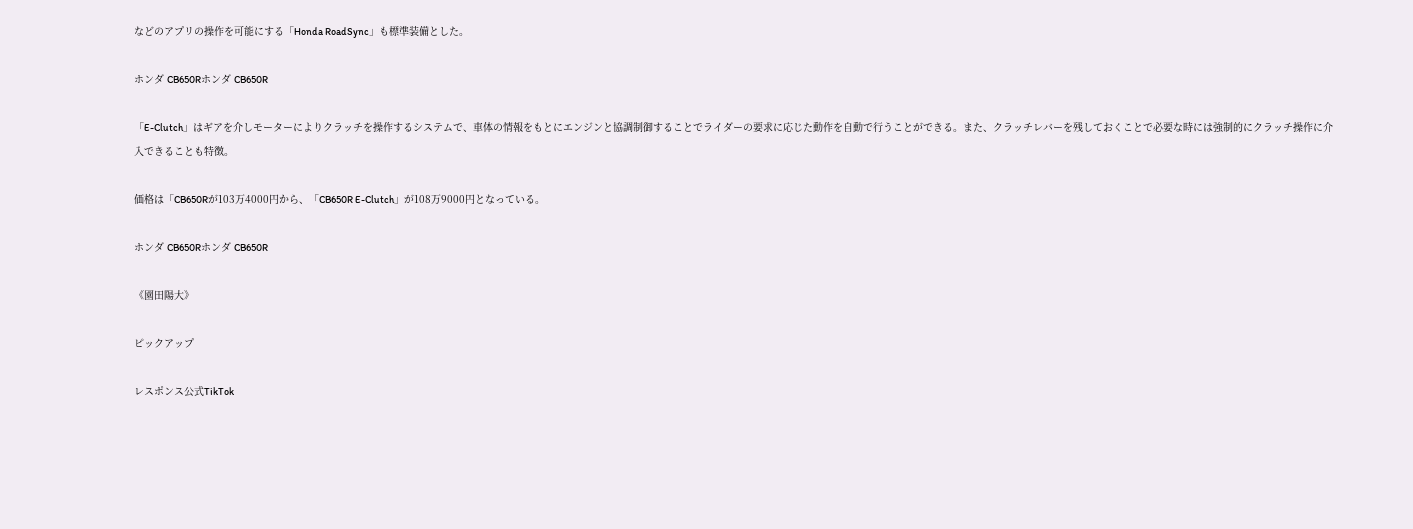などのアプリの操作を可能にする「Honda RoadSync」も標準装備とした。

ホンダ CB650Rホンダ CB650R

「E-Clutch」はギアを介しモーターによりクラッチを操作するシステムで、車体の情報をもとにエンジンと協調制御することでライダーの要求に応じた動作を自動で行うことができる。また、クラッチレバーを残しておくことで必要な時には強制的にクラッチ操作に介入できることも特徴。

価格は「CB650Rが103万4000円から、「CB650R E-Clutch」が108万9000円となっている。

ホンダ CB650Rホンダ CB650R

《園田陽大》

ピックアップ

レスポンス公式TikTok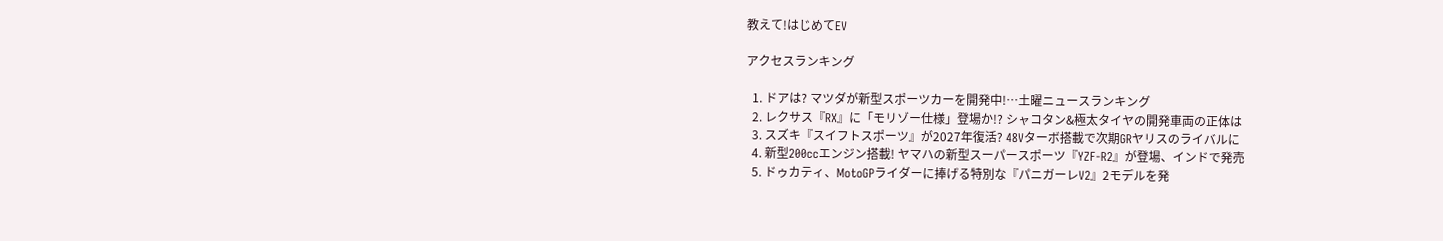教えて!はじめてEV

アクセスランキング

  1. ドアは? マツダが新型スポーツカーを開発中!…土曜ニュースランキング
  2. レクサス『RX』に「モリゾー仕様」登場か!? シャコタン&極太タイヤの開発車両の正体は
  3. スズキ『スイフトスポーツ』が2027年復活? 48Vターボ搭載で次期GRヤリスのライバルに
  4. 新型200ccエンジン搭載! ヤマハの新型スーパースポーツ『YZF-R2』が登場、インドで発売
  5. ドゥカティ、MotoGPライダーに捧げる特別な『パニガーレV2』2モデルを発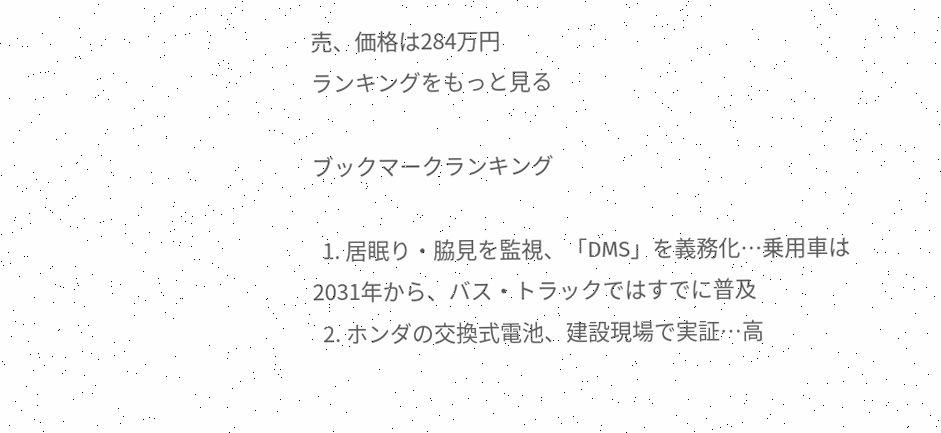売、価格は284万円
ランキングをもっと見る

ブックマークランキング

  1. 居眠り・脇見を監視、「DMS」を義務化…乗用車は2031年から、バス・トラックではすでに普及
  2. ホンダの交換式電池、建設現場で実証…高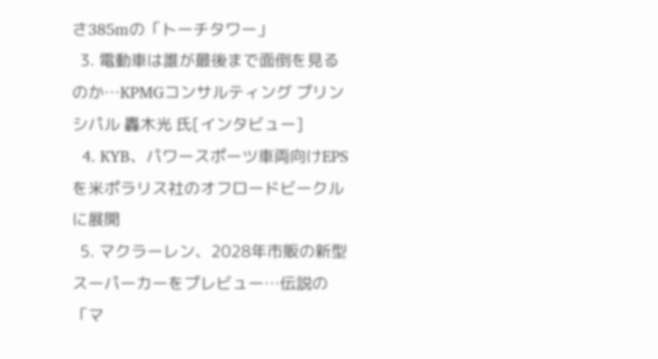さ385mの「トーチタワー」
  3. 電動車は誰が最後まで面倒を見るのか…KPMGコンサルティング プリンシパル 轟木光 氏[インタビュー]
  4. KYB、パワースポーツ車両向けEPSを米ポラリス社のオフロードビークルに展開
  5. マクラーレン、2028年市販の新型スーパーカーをプレビュー…伝説の「マ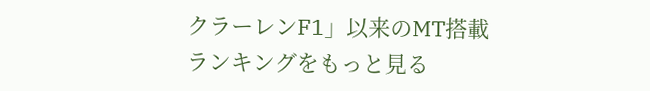クラーレンF1」以来のMT搭載
ランキングをもっと見る